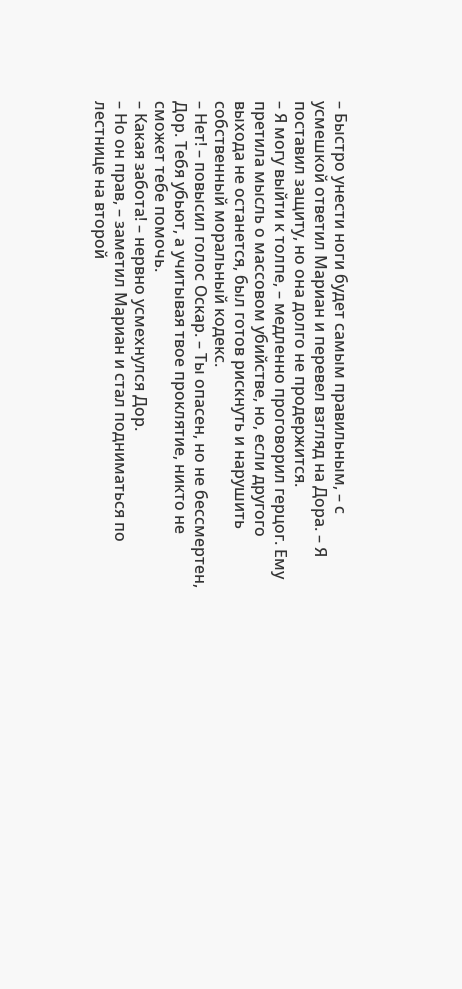– Быстро унести ноги будет самым правильным, – с усмешкой ответил Мариан и перевел взгляд на Дора. – Я поставил защиту, но она долго не продержится.
– Я могу выйти к толпе, – медленно проговорил герцог. Ему претила мысль о массовом убийстве, но, если другого выхода не останется, был готов рискнуть и нарушить собственный моральный кодекс.
– Нет! – повысил голос Оскар. – Ты опасен, но не бессмертен, Дор. Тебя убьют, а учитывая твое проклятие, никто не сможет тебе помочь.
– Какая забота! – нервно усмехнулся Дор.
– Но он прав, – заметил Мариан и стал подниматься по лестнице на второй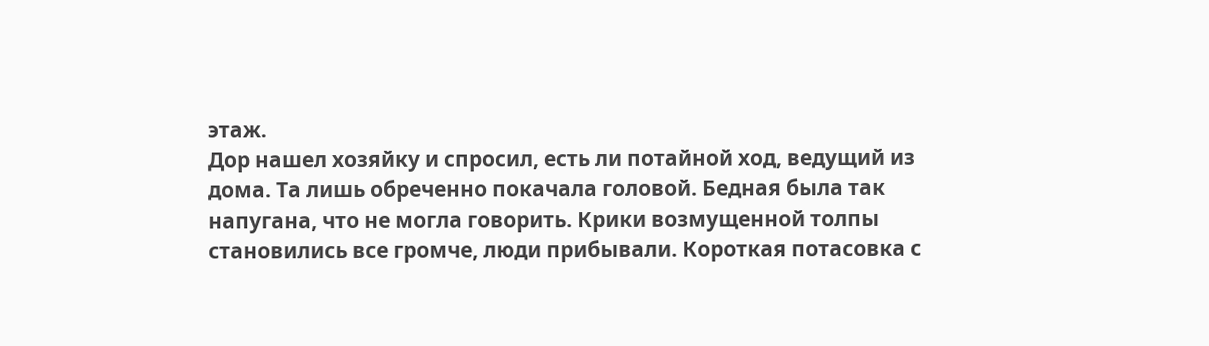этаж.
Дор нашел хозяйку и спросил, есть ли потайной ход, ведущий из дома. Та лишь обреченно покачала головой. Бедная была так напугана, что не могла говорить. Крики возмущенной толпы становились все громче, люди прибывали. Короткая потасовка с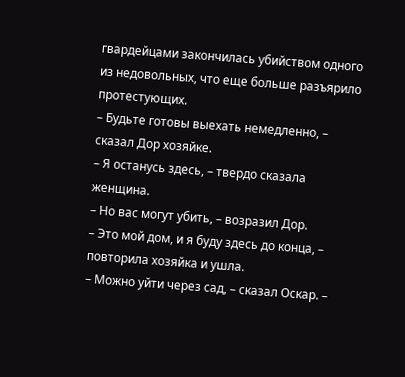гвардейцами закончилась убийством одного из недовольных, что еще больше разъярило протестующих.
– Будьте готовы выехать немедленно, – сказал Дор хозяйке.
– Я останусь здесь, – твердо сказала женщина.
– Но вас могут убить, – возразил Дор.
– Это мой дом, и я буду здесь до конца, – повторила хозяйка и ушла.
– Можно уйти через сад, – сказал Оскар. –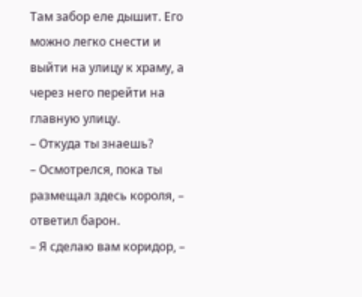Там забор еле дышит. Его можно легко снести и выйти на улицу к храму, а через него перейти на главную улицу.
– Откуда ты знаешь?
– Осмотрелся, пока ты размещал здесь короля, – ответил барон.
– Я сделаю вам коридор, –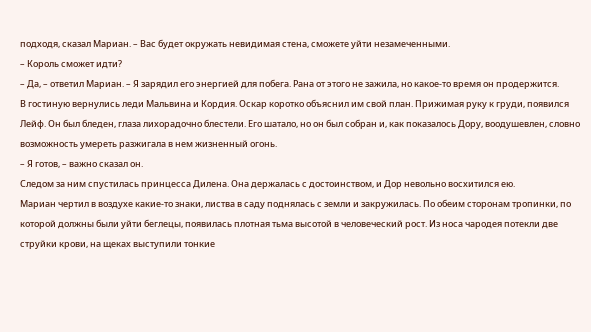подходя, сказал Мариан. – Вас будет окружать невидимая стена, сможете уйти незамеченными.
– Король сможет идти?
– Да, – ответил Мариан. – Я зарядил его энергией для побега. Рана от этого не зажила, но какое-то время он продержится.
В гостиную вернулись леди Мальвина и Кордия. Оскар коротко объяснил им свой план. Прижимая руку к груди, появился Лейф. Он был бледен, глаза лихорадочно блестели. Его шатало, но он был собран и, как показалось Дору, воодушевлен, словно возможность умереть разжигала в нем жизненный огонь.
– Я готов, – важно сказал он.
Следом за ним спустилась принцесса Дилена. Она держалась с достоинством, и Дор невольно восхитился ею.
Мариан чертил в воздухе какие-то знаки, листва в саду поднялась с земли и закружилась. По обеим сторонам тропинки, по которой должны были уйти беглецы, появилась плотная тьма высотой в человеческий рост. Из носа чародея потекли две струйки крови, на щеках выступили тонкие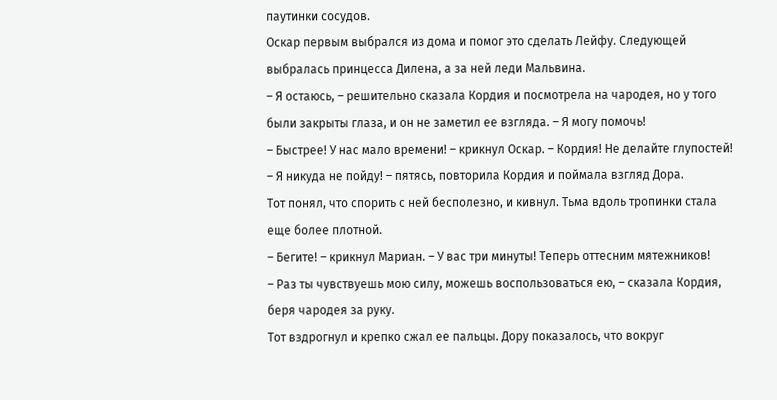паутинки сосудов.
Оскар первым выбрался из дома и помог это сделать Лейфу. Следующей выбралась принцесса Дилена, а за ней леди Мальвина.
– Я остаюсь, – решительно сказала Кордия и посмотрела на чародея, но у того были закрыты глаза, и он не заметил ее взгляда. – Я могу помочь!
– Быстрее! У нас мало времени! – крикнул Оскар. – Кордия! Не делайте глупостей!
– Я никуда не пойду! – пятясь, повторила Кордия и поймала взгляд Дора.
Тот понял, что спорить с ней бесполезно, и кивнул. Тьма вдоль тропинки стала еще более плотной.
– Бегите! – крикнул Мариан. – У вас три минуты! Теперь оттесним мятежников!
– Раз ты чувствуешь мою силу, можешь воспользоваться ею, – сказала Кордия, беря чародея за руку.
Тот вздрогнул и крепко сжал ее пальцы. Дору показалось, что вокруг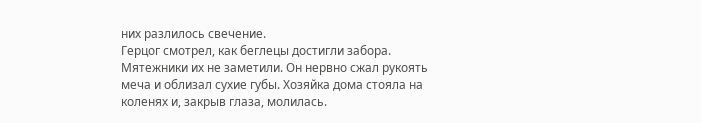них разлилось свечение.
Герцог смотрел, как беглецы достигли забора. Мятежники их не заметили. Он нервно сжал рукоять меча и облизал сухие губы. Хозяйка дома стояла на коленях и, закрыв глаза, молилась.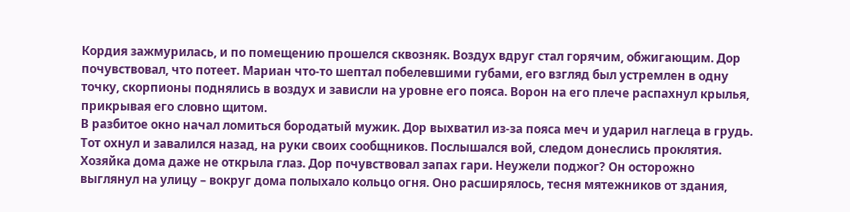Кордия зажмурилась, и по помещению прошелся сквозняк. Воздух вдруг стал горячим, обжигающим. Дор почувствовал, что потеет. Мариан что-то шептал побелевшими губами, его взгляд был устремлен в одну точку, скорпионы поднялись в воздух и зависли на уровне его пояса. Ворон на его плече распахнул крылья, прикрывая его словно щитом.
В разбитое окно начал ломиться бородатый мужик. Дор выхватил из-за пояса меч и ударил наглеца в грудь. Тот охнул и завалился назад, на руки своих сообщников. Послышался вой, следом донеслись проклятия. Хозяйка дома даже не открыла глаз. Дор почувствовал запах гари. Неужели поджог? Он осторожно выглянул на улицу – вокруг дома полыхало кольцо огня. Оно расширялось, тесня мятежников от здания,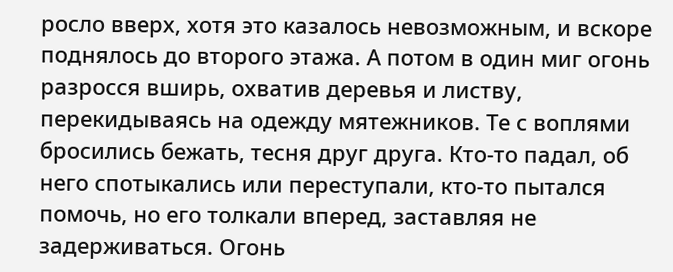росло вверх, хотя это казалось невозможным, и вскоре поднялось до второго этажа. А потом в один миг огонь разросся вширь, охватив деревья и листву, перекидываясь на одежду мятежников. Те с воплями бросились бежать, тесня друг друга. Кто-то падал, об него спотыкались или переступали, кто-то пытался помочь, но его толкали вперед, заставляя не задерживаться. Огонь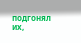подгонял их,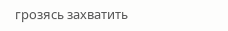грозясь захватить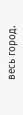весь город.